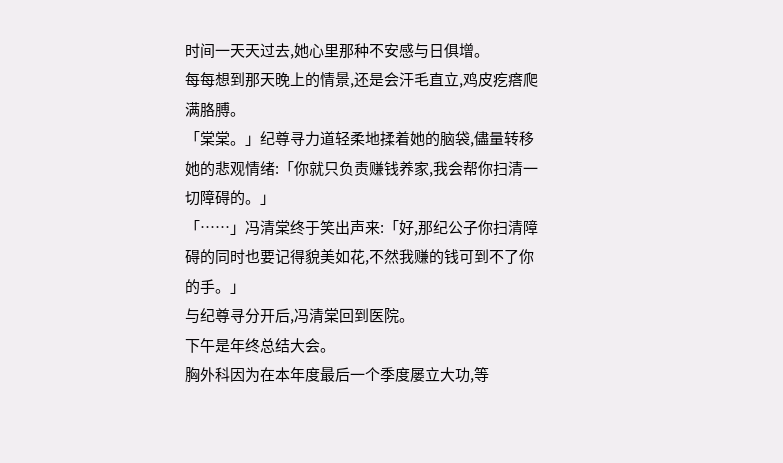时间一天天过去,她心里那种不安感与日俱增。
每每想到那天晚上的情景,还是会汗毛直立,鸡皮疙瘩爬满胳膊。
「棠棠。」纪尊寻力道轻柔地揉着她的脑袋,儘量转移她的悲观情绪:「你就只负责赚钱养家,我会帮你扫清一切障碍的。」
「……」冯清棠终于笑出声来:「好,那纪公子你扫清障碍的同时也要记得貌美如花,不然我赚的钱可到不了你的手。」
与纪尊寻分开后,冯清棠回到医院。
下午是年终总结大会。
胸外科因为在本年度最后一个季度屡立大功,等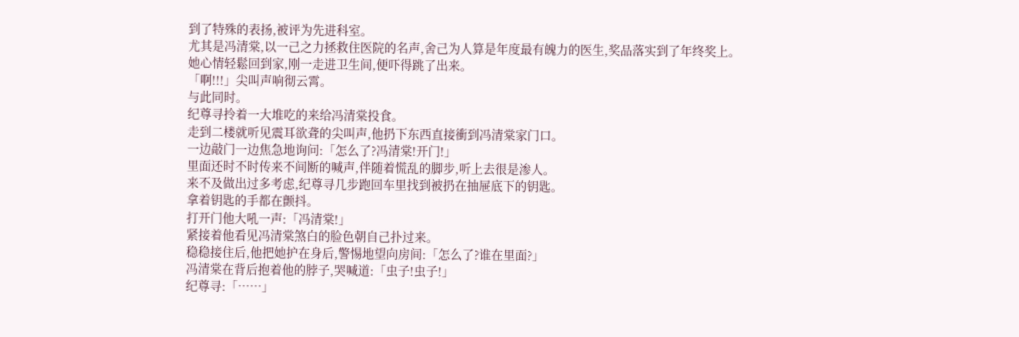到了特殊的表扬,被评为先进科室。
尤其是冯清棠,以一己之力拯救住医院的名声,舍己为人算是年度最有魄力的医生,奖品落实到了年终奖上。
她心情轻鬆回到家,刚一走进卫生间,便吓得跳了出来。
「啊!!!」尖叫声响彻云霄。
与此同时。
纪尊寻拎着一大堆吃的来给冯清棠投食。
走到二楼就听见震耳欲聋的尖叫声,他扔下东西直接衝到冯清棠家门口。
一边敲门一边焦急地询问:「怎么了?冯清棠!开门!」
里面还时不时传来不间断的喊声,伴随着慌乱的脚步,听上去很是渗人。
来不及做出过多考虑,纪尊寻几步跑回车里找到被扔在抽屉底下的钥匙。
拿着钥匙的手都在颤抖。
打开门他大吼一声:「冯清棠!」
紧接着他看见冯清棠煞白的脸色朝自己扑过来。
稳稳接住后,他把她护在身后,警惕地望向房间:「怎么了?谁在里面?」
冯清棠在背后抱着他的脖子,哭喊道:「虫子!虫子!」
纪尊寻:「……」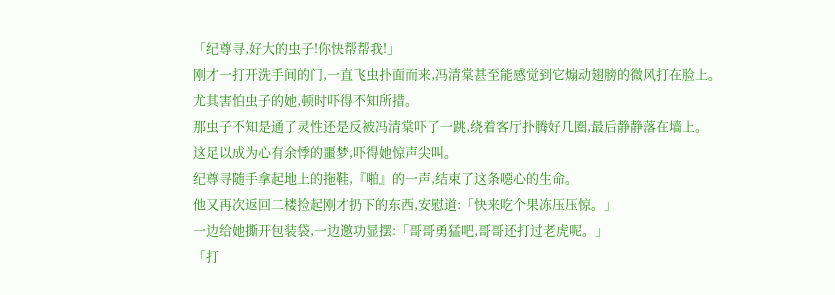「纪尊寻,好大的虫子!你快帮帮我!」
刚才一打开洗手间的门,一直飞虫扑面而来,冯清棠甚至能感觉到它煽动翅膀的微风打在脸上。
尤其害怕虫子的她,顿时吓得不知所措。
那虫子不知是通了灵性还是反被冯清棠吓了一跳,绕着客厅扑腾好几圈,最后静静落在墙上。
这足以成为心有余悸的噩梦,吓得她惊声尖叫。
纪尊寻随手拿起地上的拖鞋,『啪』的一声,结束了这条噁心的生命。
他又再次返回二楼捡起刚才扔下的东西,安慰道:「快来吃个果冻压压惊。」
一边给她撕开包装袋,一边邀功显摆:「哥哥勇猛吧,哥哥还打过老虎呢。」
「打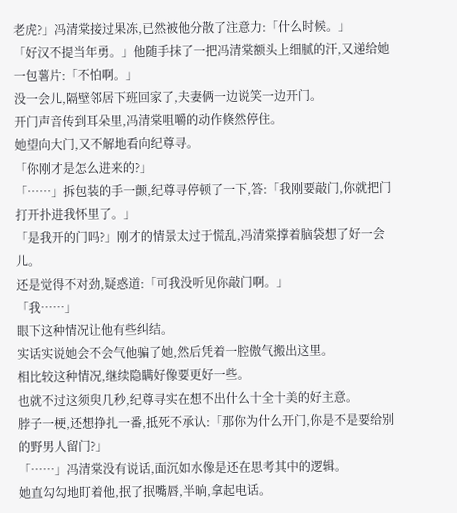老虎?」冯清棠接过果冻,已然被他分散了注意力:「什么时候。」
「好汉不提当年勇。」他随手抹了一把冯清棠额头上细腻的汗,又递给她一包薯片:「不怕啊。」
没一会儿,隔壁邻居下班回家了,夫妻俩一边说笑一边开门。
开门声音传到耳朵里,冯清棠咀嚼的动作倏然停住。
她望向大门,又不解地看向纪尊寻。
「你刚才是怎么进来的?」
「……」拆包装的手一颤,纪尊寻停顿了一下,答:「我刚要敲门,你就把门打开扑进我怀里了。」
「是我开的门吗?」刚才的情景太过于慌乱,冯清棠撑着脑袋想了好一会儿。
还是觉得不对劲,疑惑道:「可我没听见你敲门啊。」
「我……」
眼下这种情况让他有些纠结。
实话实说她会不会气他骗了她,然后凭着一腔傲气搬出这里。
相比较这种情况,继续隐瞒好像要更好一些。
也就不过这须臾几秒,纪尊寻实在想不出什么十全十美的好主意。
脖子一梗,还想挣扎一番,抵死不承认:「那你为什么开门,你是不是要给别的野男人留门?」
「……」冯清棠没有说话,面沉如水像是还在思考其中的逻辑。
她直勾勾地盯着他,抿了抿嘴唇,半晌,拿起电话。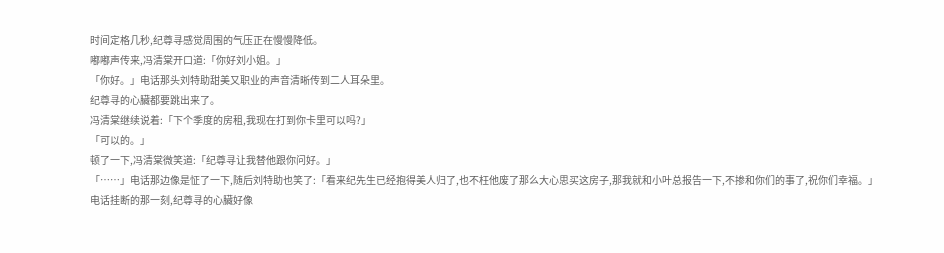时间定格几秒,纪尊寻感觉周围的气压正在慢慢降低。
嘟嘟声传来,冯清棠开口道:「你好刘小姐。」
「你好。」电话那头刘特助甜美又职业的声音清晰传到二人耳朵里。
纪尊寻的心臟都要跳出来了。
冯清棠继续说着:「下个季度的房租,我现在打到你卡里可以吗?」
「可以的。」
顿了一下,冯清棠微笑道:「纪尊寻让我替他跟你问好。」
「……」电话那边像是怔了一下,随后刘特助也笑了:「看来纪先生已经抱得美人归了,也不枉他废了那么大心思买这房子,那我就和小叶总报告一下,不掺和你们的事了,祝你们幸福。」
电话挂断的那一刻,纪尊寻的心臟好像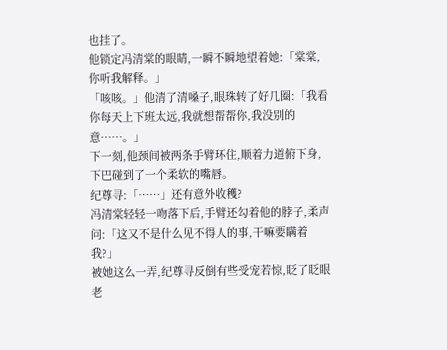也挂了。
他锁定冯清棠的眼睛,一瞬不瞬地望着她:「棠棠,你听我解释。」
「咳咳。」他清了清嗓子,眼珠转了好几圈:「我看你每天上下班太远,我就想帮帮你,我没别的意……。」
下一刻,他颈间被两条手臂环住,顺着力道俯下身,下巴碰到了一个柔软的嘴唇。
纪尊寻:「……」还有意外收穫?
冯清棠轻轻一吻落下后,手臂还勾着他的脖子,柔声问:「这又不是什么见不得人的事,干嘛要瞒着我?」
被她这么一弄,纪尊寻反倒有些受宠若惊,眨了眨眼老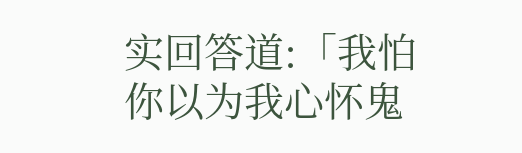实回答道:「我怕你以为我心怀鬼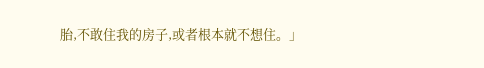胎,不敢住我的房子,或者根本就不想住。」